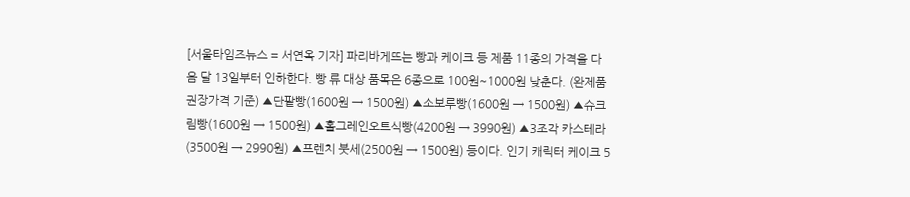[서울타임즈뉴스 = 서연옥 기자] 파리바게뜨는 빵과 케이크 등 제품 11종의 가격을 다음 달 13일부터 인하한다. 빵 류 대상 품목은 6종으로 100원~1000원 낮춘다. (완제품 권장가격 기준) ▲단팥빵(1600원 → 1500원) ▲소보루빵(1600원 → 1500원) ▲슈크림빵(1600원 → 1500원) ▲홀그레인오트식빵(4200원 → 3990원) ▲3조각 카스테라(3500원 → 2990원) ▲프렌치 붓세(2500원 → 1500원) 등이다. 인기 캐릭터 케이크 5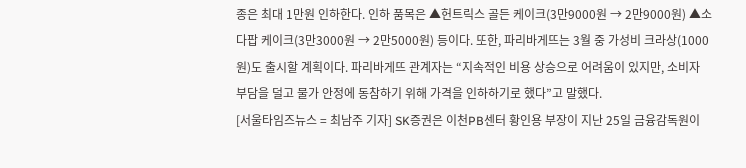종은 최대 1만원 인하한다. 인하 품목은 ▲헌트릭스 골든 케이크(3만9000원 → 2만9000원) ▲소다팝 케이크(3만3000원 → 2만5000원) 등이다. 또한, 파리바게뜨는 3월 중 가성비 크라상(1000원)도 출시할 계획이다. 파리바게뜨 관계자는 “지속적인 비용 상승으로 어려움이 있지만, 소비자 부담을 덜고 물가 안정에 동참하기 위해 가격을 인하하기로 했다”고 말했다.
[서울타임즈뉴스 = 최남주 기자] SK증권은 이천PB센터 황인용 부장이 지난 25일 금융감독원이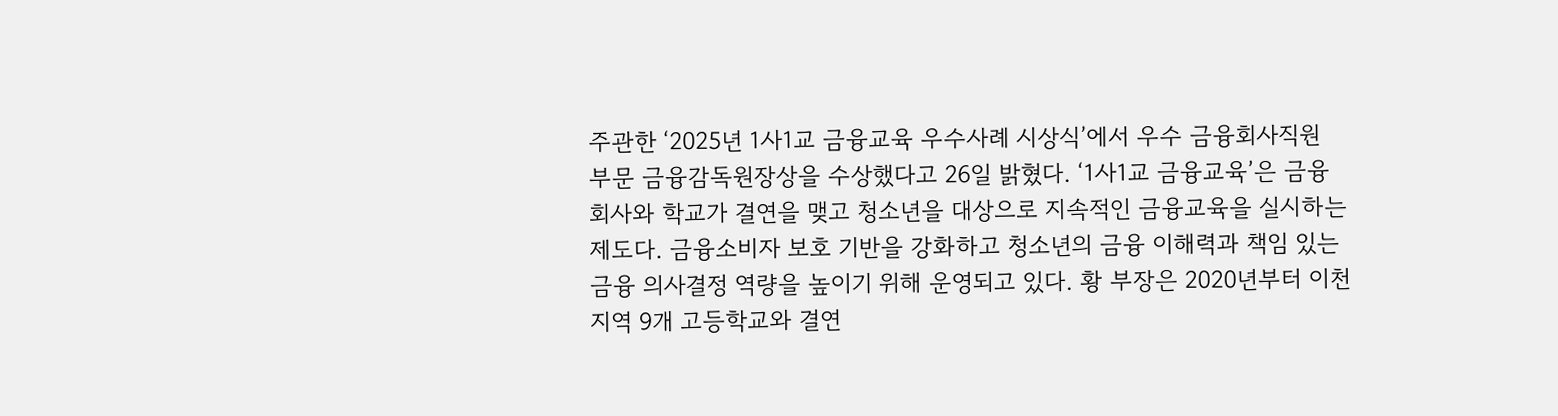주관한 ‘2025년 1사1교 금융교육 우수사례 시상식’에서 우수 금융회사직원 부문 금융감독원장상을 수상했다고 26일 밝혔다. ‘1사1교 금융교육’은 금융회사와 학교가 결연을 맺고 청소년을 대상으로 지속적인 금융교육을 실시하는 제도다. 금융소비자 보호 기반을 강화하고 청소년의 금융 이해력과 책임 있는 금융 의사결정 역량을 높이기 위해 운영되고 있다. 황 부장은 2020년부터 이천 지역 9개 고등학교와 결연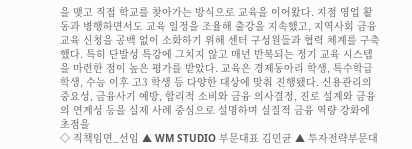을 맺고 직접 학교를 찾아가는 방식으로 교육을 이어왔다. 지점 영업 활동과 병행하면서도 교육 일정을 조율해 출강을 지속했고, 지역사회 금융교육 신청을 공백 없이 소화하기 위해 센터 구성원들과 협력 체계를 구축했다. 특히 단발성 특강에 그치지 않고 매년 반복되는 정기 교육 시스템을 마련한 점이 높은 평가를 받았다. 교육은 경제동아리 학생, 특수학급 학생, 수능 이후 고3 학생 등 다양한 대상에 맞춰 진행됐다. 신용관리의 중요성, 금융사기 예방, 합리적 소비와 금융 의사결정, 진로 설계와 금융의 연계성 등을 실제 사례 중심으로 설명하며 실질적 금융 역량 강화에 초점을
◇ 직책임면_선임 ▲ WM STUDIO 부문대표 김민균 ▲ 투자전략부문대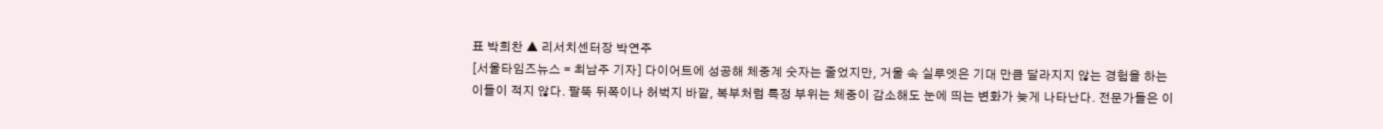표 박희찬 ▲ 리서치센터장 박연주
[서울타임즈뉴스 = 최남주 기자] 다이어트에 성공해 체중계 숫자는 줄었지만, 거울 속 실루엣은 기대 만큼 달라지지 않는 경험을 하는 이들이 적지 않다. 팔뚝 뒤쪽이나 허벅지 바깥, 복부처럼 특정 부위는 체중이 감소해도 눈에 띄는 변화가 늦게 나타난다. 전문가들은 이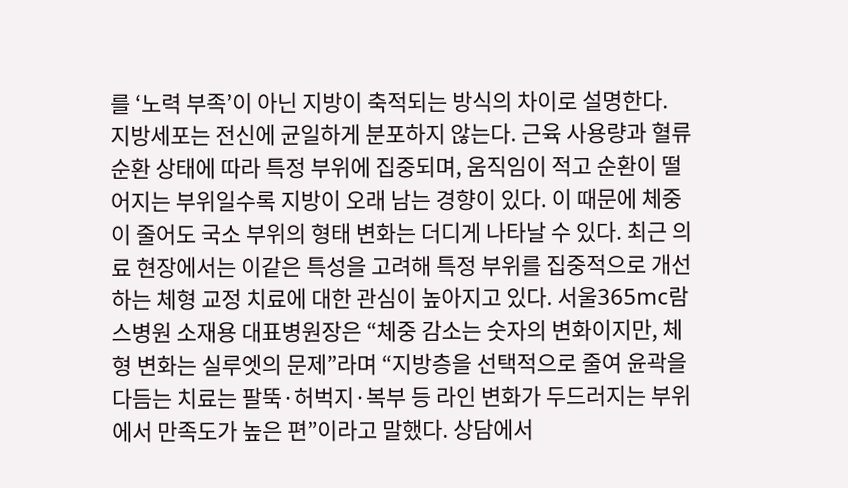를 ‘노력 부족’이 아닌 지방이 축적되는 방식의 차이로 설명한다. 지방세포는 전신에 균일하게 분포하지 않는다. 근육 사용량과 혈류 순환 상태에 따라 특정 부위에 집중되며, 움직임이 적고 순환이 떨어지는 부위일수록 지방이 오래 남는 경향이 있다. 이 때문에 체중이 줄어도 국소 부위의 형태 변화는 더디게 나타날 수 있다. 최근 의료 현장에서는 이같은 특성을 고려해 특정 부위를 집중적으로 개선하는 체형 교정 치료에 대한 관심이 높아지고 있다. 서울365mc람스병원 소재용 대표병원장은 “체중 감소는 숫자의 변화이지만, 체형 변화는 실루엣의 문제”라며 “지방층을 선택적으로 줄여 윤곽을 다듬는 치료는 팔뚝·허벅지·복부 등 라인 변화가 두드러지는 부위에서 만족도가 높은 편”이라고 말했다. 상담에서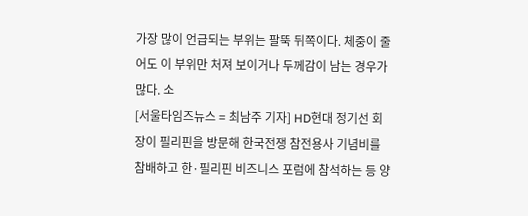가장 많이 언급되는 부위는 팔뚝 뒤쪽이다. 체중이 줄어도 이 부위만 처져 보이거나 두께감이 남는 경우가 많다. 소
[서울타임즈뉴스 = 최남주 기자] HD현대 정기선 회장이 필리핀을 방문해 한국전쟁 참전용사 기념비를 참배하고 한·필리핀 비즈니스 포럼에 참석하는 등 양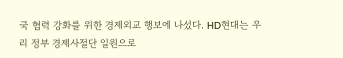국 협력 강화를 위한 경제외교 행보에 나섰다. HD현대는 우리 정부 경제사절단 일원으로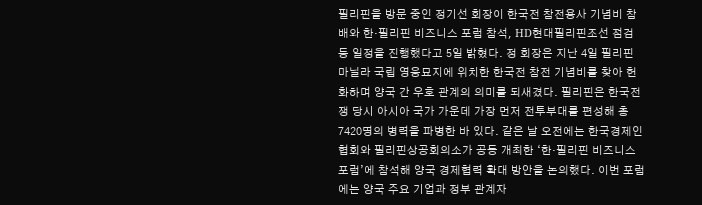필리핀을 방문 중인 정기선 회장이 한국전 참전용사 기념비 참배와 한·필리핀 비즈니스 포럼 참석, HD현대필리핀조선 점검 등 일정을 진행했다고 5일 밝혔다. 정 회장은 지난 4일 필리핀 마닐라 국립 영웅묘지에 위치한 한국전 참전 기념비를 찾아 헌화하며 양국 간 우호 관계의 의미를 되새겼다. 필리핀은 한국전쟁 당시 아시아 국가 가운데 가장 먼저 전투부대를 편성해 총 7420명의 병력을 파병한 바 있다. 같은 날 오전에는 한국경제인협회와 필리핀상공회의소가 공동 개최한 ‘한·필리핀 비즈니스 포럼’에 참석해 양국 경제협력 확대 방안을 논의했다. 이번 포럼에는 양국 주요 기업과 정부 관계자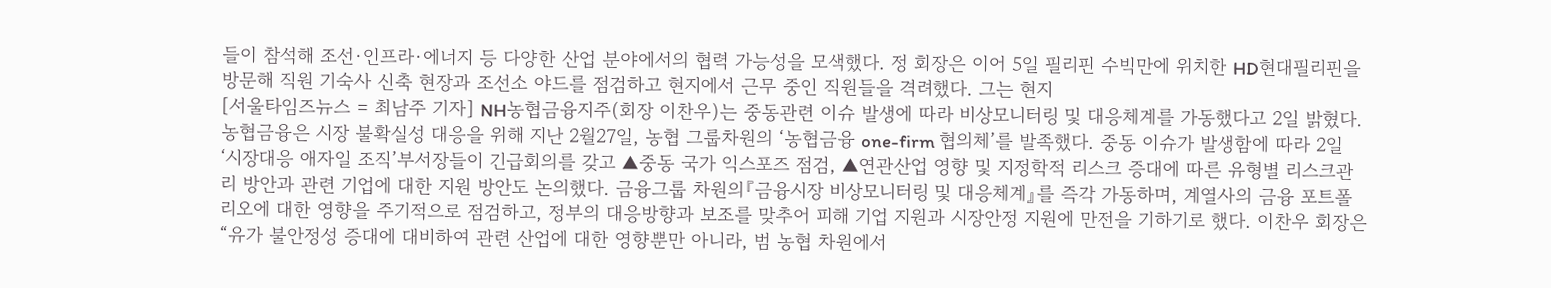들이 참석해 조선·인프라·에너지 등 다양한 산업 분야에서의 협력 가능성을 모색했다. 정 회장은 이어 5일 필리핀 수빅만에 위치한 HD현대필리핀을 방문해 직원 기숙사 신축 현장과 조선소 야드를 점검하고 현지에서 근무 중인 직원들을 격려했다. 그는 현지
[서울타임즈뉴스 = 최남주 기자] NH농협금융지주(회장 이찬우)는 중동관련 이슈 발생에 따라 비상모니터링 및 대응체계를 가동했다고 2일 밝혔다. 농협금융은 시장 불확실성 대응을 위해 지난 2월27일, 농협 그룹차원의 ‘농협금융 one-firm 협의체’를 발족했다. 중동 이슈가 발생함에 따라 2일 ‘시장대응 애자일 조직’부서장들이 긴급회의를 갖고 ▲중동 국가 익스포즈 점검, ▲연관산업 영향 및 지정학적 리스크 증대에 따른 유형별 리스크관리 방안과 관련 기업에 대한 지원 방안도 논의했다. 금융그룹 차원의『금융시장 비상모니터링 및 대응체계』를 즉각 가동하며, 계열사의 금융 포트폴리오에 대한 영향을 주기적으로 점검하고, 정부의 대응방향과 보조를 맞추어 피해 기업 지원과 시장안정 지원에 만전을 기하기로 했다. 이찬우 회장은 “유가 불안정성 증대에 대비하여 관련 산업에 대한 영향뿐만 아니라, 범 농협 차원에서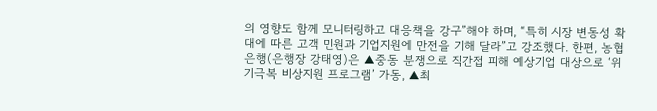의 영향도 함께 모니터링하고 대응책을 강구”해야 하며, “특히 시장 변동성 확대에 따른 고객 민원과 기업지원에 만전을 기해 달라”고 강조했다. 한편, 농협은행(은행장 강태영)은 ▲중동 분쟁으로 직간접 피해 예상기업 대상으로 ‘위기극복 비상지원 프로그램’ 가동, ▲최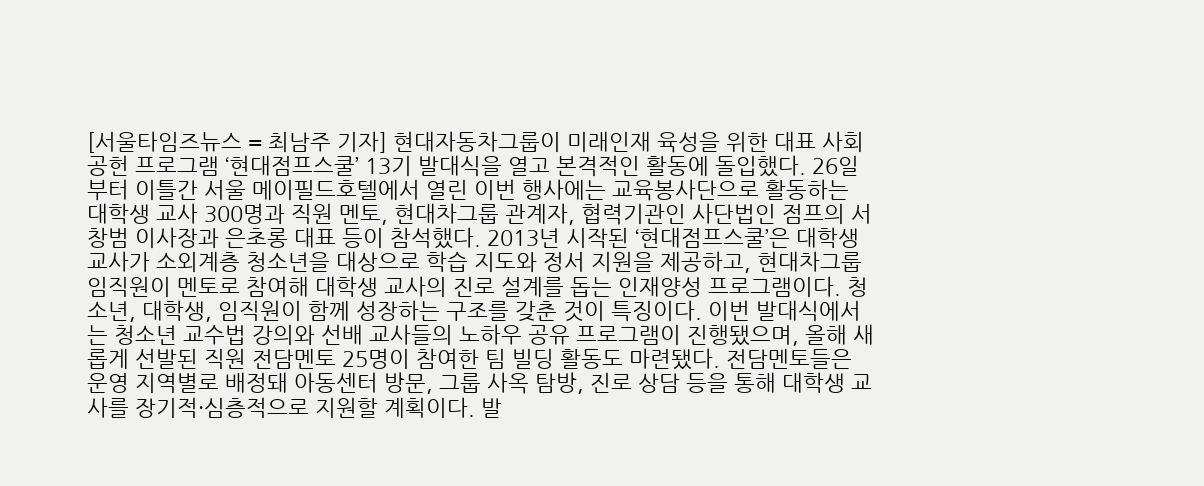[서울타임즈뉴스 = 최남주 기자] 현대자동차그룹이 미래인재 육성을 위한 대표 사회공헌 프로그램 ‘현대점프스쿨’ 13기 발대식을 열고 본격적인 활동에 돌입했다. 26일부터 이틀간 서울 메이필드호텔에서 열린 이번 행사에는 교육봉사단으로 활동하는 대학생 교사 300명과 직원 멘토, 현대차그룹 관계자, 협력기관인 사단법인 점프의 서창범 이사장과 은초롱 대표 등이 참석했다. 2013년 시작된 ‘현대점프스쿨’은 대학생 교사가 소외계층 청소년을 대상으로 학습 지도와 정서 지원을 제공하고, 현대차그룹 임직원이 멘토로 참여해 대학생 교사의 진로 설계를 돕는 인재양성 프로그램이다. 청소년, 대학생, 임직원이 함께 성장하는 구조를 갖춘 것이 특징이다. 이번 발대식에서는 청소년 교수법 강의와 선배 교사들의 노하우 공유 프로그램이 진행됐으며, 올해 새롭게 선발된 직원 전담멘토 25명이 참여한 팀 빌딩 활동도 마련됐다. 전담멘토들은 운영 지역별로 배정돼 아동센터 방문, 그룹 사옥 탐방, 진로 상담 등을 통해 대학생 교사를 장기적·심층적으로 지원할 계획이다. 발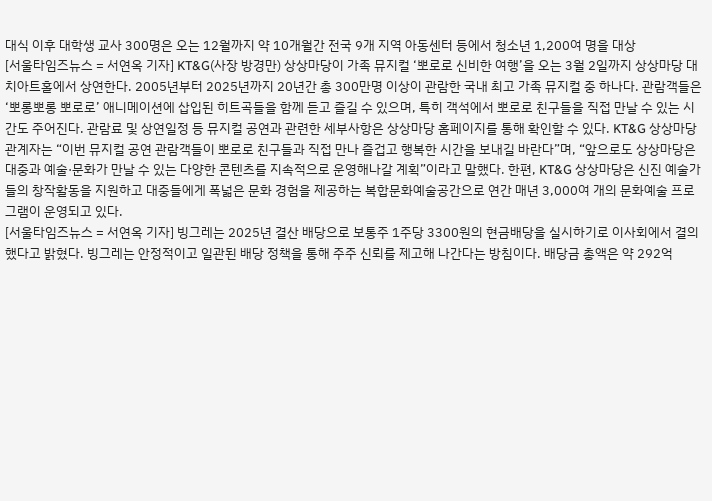대식 이후 대학생 교사 300명은 오는 12월까지 약 10개월간 전국 9개 지역 아동센터 등에서 청소년 1,200여 명을 대상
[서울타임즈뉴스 = 서연옥 기자] KT&G(사장 방경만) 상상마당이 가족 뮤지컬 ‘뽀로로 신비한 여행’을 오는 3월 2일까지 상상마당 대치아트홀에서 상연한다. 2005년부터 2025년까지 20년간 총 300만명 이상이 관람한 국내 최고 가족 뮤지컬 중 하나다. 관람객들은 ‘뽀롱뽀롱 뽀로로’ 애니메이션에 삽입된 히트곡들을 함께 듣고 즐길 수 있으며, 특히 객석에서 뽀로로 친구들을 직접 만날 수 있는 시간도 주어진다. 관람료 및 상연일정 등 뮤지컬 공연과 관련한 세부사항은 상상마당 홈페이지를 통해 확인할 수 있다. KT&G 상상마당 관계자는 “이번 뮤지컬 공연 관람객들이 뽀로로 친구들과 직접 만나 즐겁고 행복한 시간을 보내길 바란다”며, “앞으로도 상상마당은 대중과 예술·문화가 만날 수 있는 다양한 콘텐츠를 지속적으로 운영해나갈 계획”이라고 말했다. 한편, KT&G 상상마당은 신진 예술가들의 창작활동을 지원하고 대중들에게 폭넓은 문화 경험을 제공하는 복합문화예술공간으로 연간 매년 3,000여 개의 문화예술 프로그램이 운영되고 있다.
[서울타임즈뉴스 = 서연옥 기자] 빙그레는 2025년 결산 배당으로 보통주 1주당 3300원의 현금배당을 실시하기로 이사회에서 결의했다고 밝혔다. 빙그레는 안정적이고 일관된 배당 정책을 통해 주주 신뢰를 제고해 나간다는 방침이다. 배당금 총액은 약 292억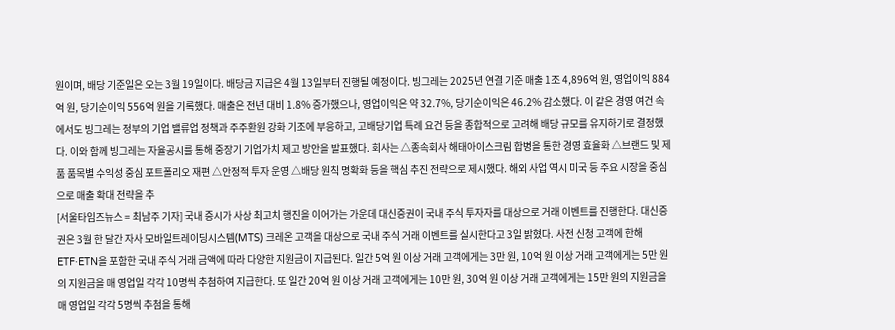원이며, 배당 기준일은 오는 3월 19일이다. 배당금 지급은 4월 13일부터 진행될 예정이다. 빙그레는 2025년 연결 기준 매출 1조 4,896억 원, 영업이익 884억 원, 당기순이익 556억 원을 기록했다. 매출은 전년 대비 1.8% 증가했으나, 영업이익은 약 32.7%, 당기순이익은 46.2% 감소했다. 이 같은 경영 여건 속에서도 빙그레는 정부의 기업 밸류업 정책과 주주환원 강화 기조에 부응하고, 고배당기업 특례 요건 등을 종합적으로 고려해 배당 규모를 유지하기로 결정했다. 이와 함께 빙그레는 자율공시를 통해 중장기 기업가치 제고 방안을 발표했다. 회사는 △종속회사 해태아이스크림 합병을 통한 경영 효율화 △브랜드 및 제품 품목별 수익성 중심 포트폴리오 재편 △안정적 투자 운영 △배당 원칙 명확화 등을 핵심 추진 전략으로 제시했다. 해외 사업 역시 미국 등 주요 시장을 중심으로 매출 확대 전략을 추
[서울타임즈뉴스 = 최남주 기자] 국내 증시가 사상 최고치 행진을 이어가는 가운데 대신증권이 국내 주식 투자자를 대상으로 거래 이벤트를 진행한다. 대신증권은 3월 한 달간 자사 모바일트레이딩시스템(MTS) 크레온 고객을 대상으로 국내 주식 거래 이벤트를 실시한다고 3일 밝혔다. 사전 신청 고객에 한해 ETF·ETN을 포함한 국내 주식 거래 금액에 따라 다양한 지원금이 지급된다. 일간 5억 원 이상 거래 고객에게는 3만 원, 10억 원 이상 거래 고객에게는 5만 원의 지원금을 매 영업일 각각 10명씩 추첨하여 지급한다. 또 일간 20억 원 이상 거래 고객에게는 10만 원, 30억 원 이상 거래 고객에게는 15만 원의 지원금을 매 영업일 각각 5명씩 추첨을 통해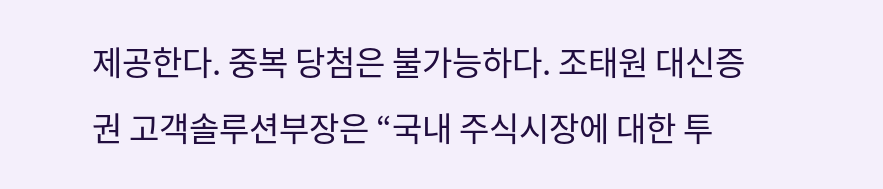제공한다. 중복 당첨은 불가능하다. 조태원 대신증권 고객솔루션부장은 “국내 주식시장에 대한 투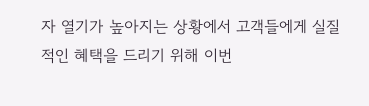자 열기가 높아지는 상황에서 고객들에게 실질적인 혜택을 드리기 위해 이번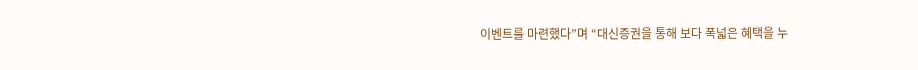이벤트를 마련했다”며 “대신증권을 통해 보다 폭넓은 혜택을 누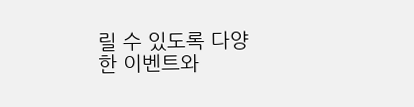릴 수 있도록 다양한 이벤트와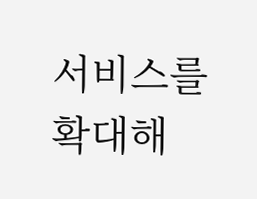서비스를 확대해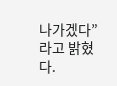나가겠다”라고 밝혔다.